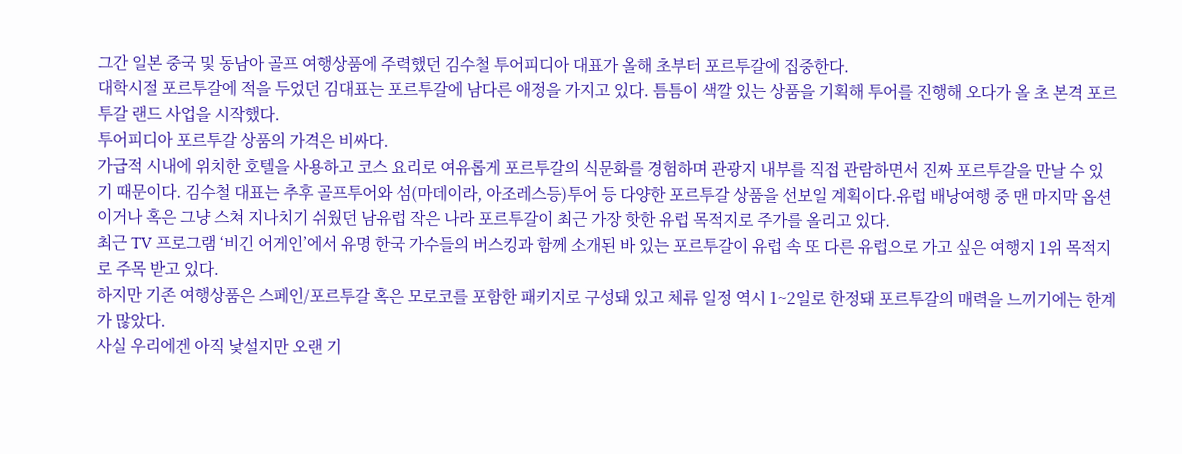그간 일본 중국 및 동남아 골프 여행상품에 주력했던 김수철 투어피디아 대표가 올해 초부터 포르투갈에 집중한다.
대학시절 포르투갈에 적을 두었던 김대표는 포르투갈에 남다른 애정을 가지고 있다. 틈틈이 색깔 있는 상품을 기획해 투어를 진행해 오다가 올 초 본격 포르투갈 랜드 사업을 시작했다.
투어피디아 포르투갈 상품의 가격은 비싸다.
가급적 시내에 위치한 호텔을 사용하고 코스 요리로 여유롭게 포르투갈의 식문화를 경험하며 관광지 내부를 직접 관람하면서 진짜 포르투갈을 만날 수 있기 때문이다. 김수철 대표는 추후 골프투어와 섬(마데이라, 아조레스등)투어 등 다양한 포르투갈 상품을 선보일 계획이다.유럽 배낭여행 중 맨 마지막 옵션이거나 혹은 그냥 스쳐 지나치기 쉬웠던 남유럽 작은 나라 포르투갈이 최근 가장 핫한 유럽 목적지로 주가를 올리고 있다.
최근 TV 프로그램 ‘비긴 어게인’에서 유명 한국 가수들의 버스킹과 함께 소개된 바 있는 포르투갈이 유럽 속 또 다른 유럽으로 가고 싶은 여행지 1위 목적지로 주목 받고 있다.
하지만 기존 여행상품은 스페인/포르투갈 혹은 모로코를 포함한 패키지로 구성돼 있고 체류 일정 역시 1~2일로 한정돼 포르투갈의 매력을 느끼기에는 한계가 많았다.
사실 우리에겐 아직 낯설지만 오랜 기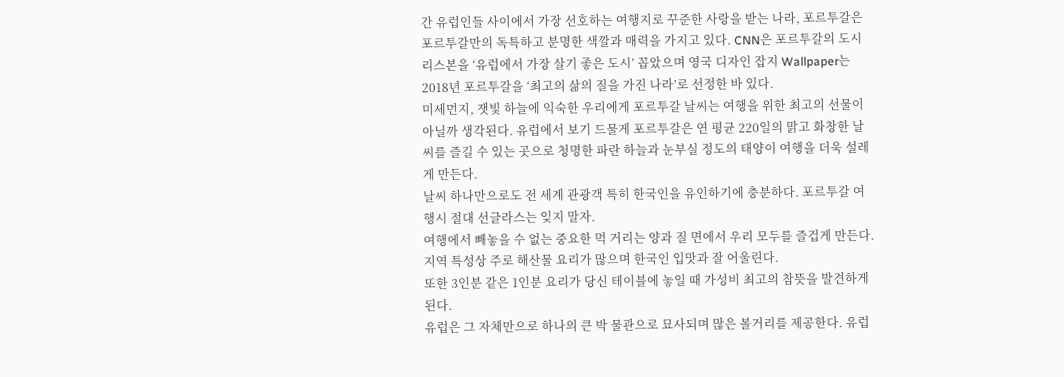간 유럽인들 사이에서 가장 선호하는 여행지로 꾸준한 사랑을 받는 나라, 포르투갈은 포르투갈만의 독특하고 분명한 색깔과 매력을 가지고 있다. CNN은 포르투갈의 도시 리스본을 ‘유럽에서 가장 살기 좋은 도시’ 꼽았으며 영국 디자인 잡지 Wallpaper는 2018년 포르투갈을 ‘최고의 삶의 질을 가진 나라’로 선정한 바 있다.
미세먼지, 잿빛 하늘에 익숙한 우리에게 포르투갈 날씨는 여행을 위한 최고의 선물이 아닐까 생각된다. 유럽에서 보기 드물게 포르투갈은 연 평균 220일의 맑고 화창한 날씨를 즐길 수 있는 곳으로 청명한 파란 하늘과 눈부실 정도의 태양이 여행을 더욱 설레게 만든다.
날씨 하나만으로도 전 세계 관광객 특히 한국인을 유인하기에 충분하다. 포르투갈 여행시 절대 선글라스는 잊지 말자.
여행에서 빼놓을 수 없는 중요한 먹 거리는 양과 질 면에서 우리 모두를 즐겁게 만든다. 지역 특성상 주로 해산물 요리가 많으며 한국인 입맛과 잘 어울린다.
또한 3인분 같은 1인분 요리가 당신 테이블에 놓일 때 가성비 최고의 참뜻을 발견하게 된다.
유럽은 그 자체만으로 하나의 큰 박 물관으로 묘사되며 많은 볼거리를 제공한다. 유럽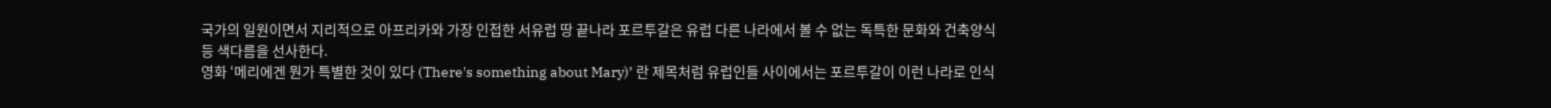국가의 일원이면서 지리적으로 아프리카와 가장 인접한 서유럽 땅 끝나라 포르투갈은 유럽 다른 나라에서 볼 수 없는 독특한 문화와 건축양식 등 색다름을 선사한다.
영화 ‘메리에겐 뭔가 특별한 것이 있다 (There's something about Mary)’ 란 제목처럼 유럽인들 사이에서는 포르투갈이 이런 나라로 인식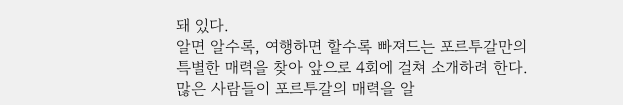돼 있다.
알면 알수록, 여행하면 할수록 빠져드는 포르투갈만의 특별한 매력을 찾아 앞으로 4회에 걸쳐 소개하려 한다. 많은 사람들이 포르투갈의 매력을 알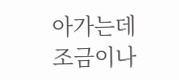아가는데 조금이나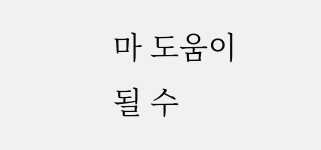마 도움이 될 수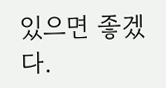있으면 좋겠다.